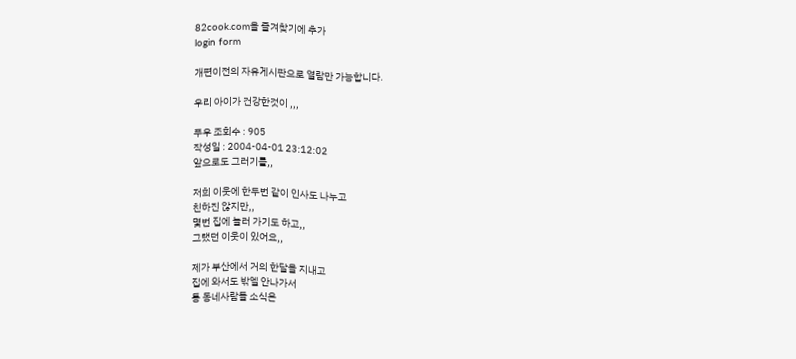82cook.com을 즐겨찾기에 추가
login form

개편이전의 자유게시판으로 열람만 가능합니다.

우리 아이가 건강한것이 ,,,

푸우 조회수 : 905
작성일 : 2004-04-01 23:12:02
앞으로도 그러기를,,

저희 이웃에 한두번 같이 인사도 나누고
친하진 않지만,,
몇번 집에 놀러 가기도 하고,,
그랬던 이웃이 있어요,,

제가 부산에서 거의 한달을 지내고
집에 와서도 밖엘 안나가서
통 동네사람들 소식은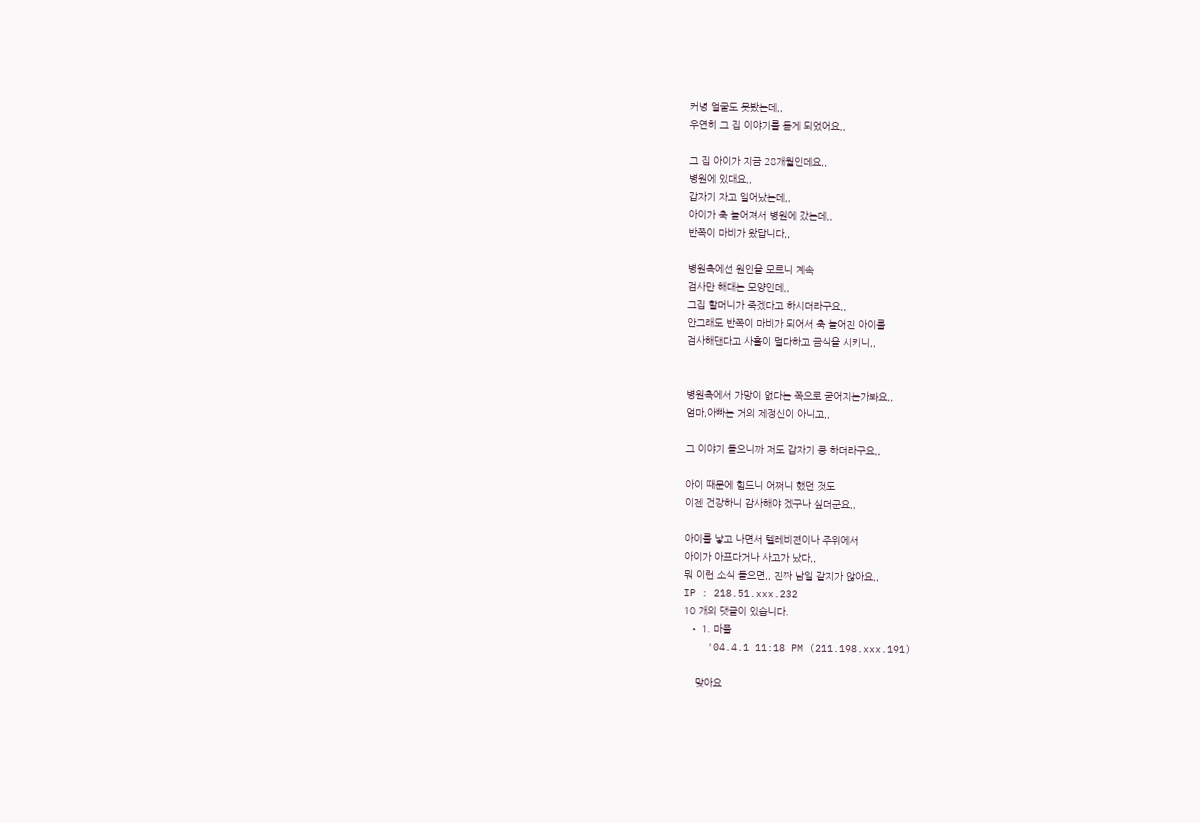커녕 얼굴도 못봤는데,,
우연히 그 집 이야기를 듣게 되었어요,,

그 집 아이가 지금 28개월인데요,,
병원에 있대요,,
갑자기 자고 일어났는데,,
아이가 축 늘어져서 병원에 갔는데,,
반쪽이 마비가 왔답니다,,

병원측에선 원인을 모르니 계속
검사만 해대는 모양인데,,
그집 할머니가 죽겠다고 하시더라구요,,
안그래도 반쪽이 마비가 되어서 축 늘어진 아이를
검사해댄다고 사흘이 멀다하고 금식을 시키니,,


병원측에서 가망이 없다는 쪽으로 굳어지는가봐요,,
엄마,아빠는 거의 제정신이 아니고,,

그 이야기 들으니까 저도 갑자기 쿵 하더라구요,,

아이 때문에 힘드니 어쩌니 했던 것도
이젠 건강하니 감사해야 겠구나 싶더군요,,

아이를 낳고 나면서 텔레비젼이나 주위에서
아이가 아프다거나 사고가 났다,,
뭐 이런 소식 들으면,, 진짜 남일 같지가 않아요,,
IP : 218.51.xxx.232
10 개의 댓글이 있습니다.
  • 1. 마플
    '04.4.1 11:18 PM (211.198.xxx.191)

    맞아요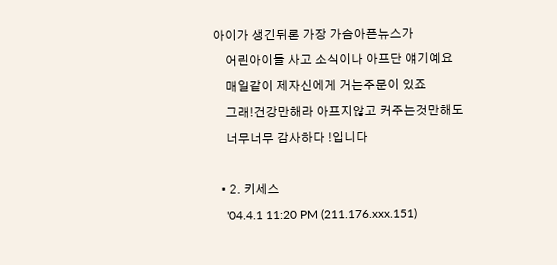아이가 생긴뒤론 가장 가슴아픈뉴스가
    어린아이들 사고 소식이나 아프단 얘기예요
    매일같이 제자신에게 거는주문이 있죠
    그래!건강만해라 아프지않고 커주는것만해도
    너무너무 감사하다 !입니다

  • 2. 키세스
    '04.4.1 11:20 PM (211.176.xxx.151)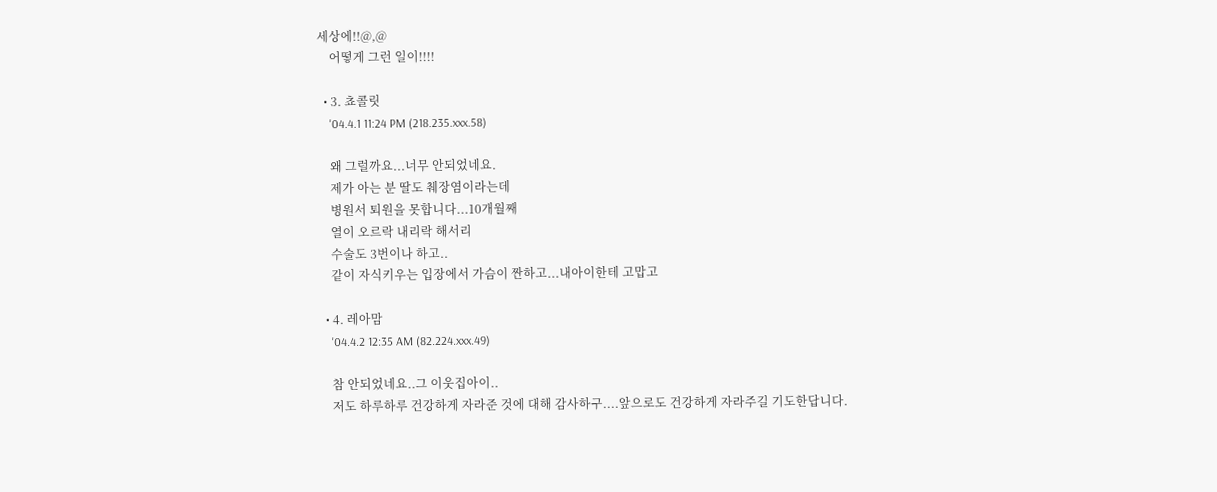세상에!!@,@
    어떻게 그런 일이!!!!

  • 3. 쵸콜릿
    '04.4.1 11:24 PM (218.235.xxx.58)

    왜 그럴까요...너무 안되었네요.
    제가 아는 분 딸도 췌장염이라는데
    병원서 퇴원을 못합니다...10개월째
    열이 오르락 내리락 해서리
    수술도 3번이나 하고..
    같이 자식키우는 입장에서 가슴이 짠하고...내아이한테 고맙고

  • 4. 레아맘
    '04.4.2 12:35 AM (82.224.xxx.49)

    참 안되었네요..그 이웃집아이..
    저도 하루하루 건강하게 자라준 것에 대해 감사하구....앞으로도 건강하게 자라주길 기도한답니다.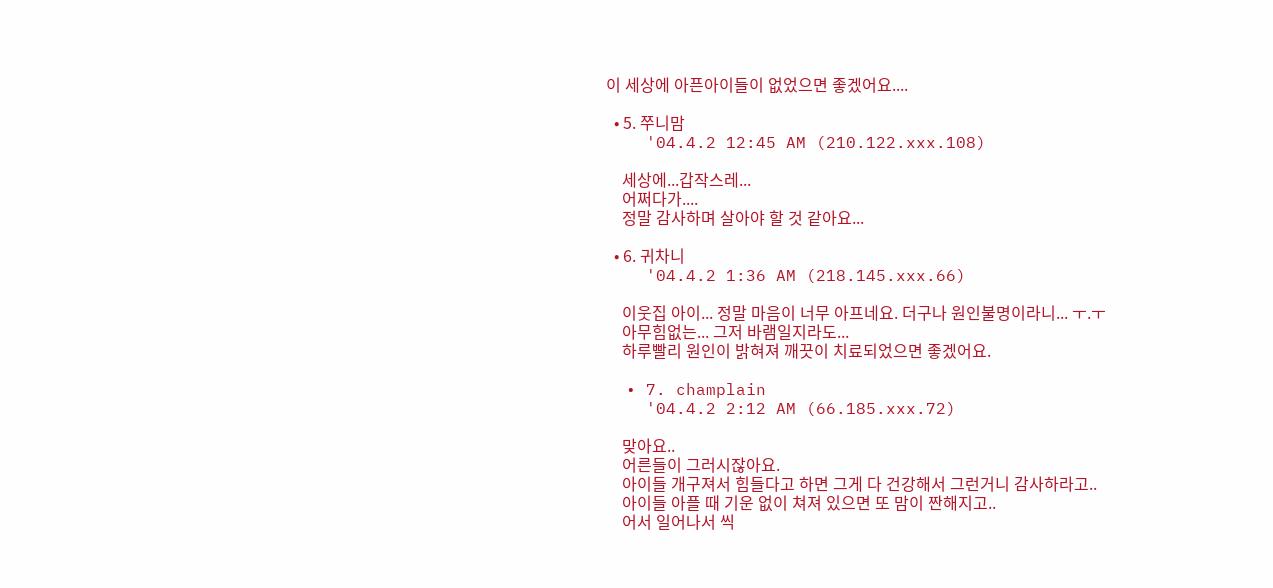이 세상에 아픈아이들이 없었으면 좋겠어요....

  • 5. 쭈니맘
    '04.4.2 12:45 AM (210.122.xxx.108)

    세상에...갑작스레...
    어쩌다가....
    정말 감사하며 살아야 할 것 같아요...

  • 6. 귀차니
    '04.4.2 1:36 AM (218.145.xxx.66)

    이웃집 아이... 정말 마음이 너무 아프네요. 더구나 원인불명이라니... ㅜ.ㅜ
    아무힘없는... 그저 바램일지라도...
    하루빨리 원인이 밝혀져 깨끗이 치료되었으면 좋겠어요.

  • 7. champlain
    '04.4.2 2:12 AM (66.185.xxx.72)

    맞아요..
    어른들이 그러시잖아요.
    아이들 개구져서 힘들다고 하면 그게 다 건강해서 그런거니 감사하라고..
    아이들 아플 때 기운 없이 쳐져 있으면 또 맘이 짠해지고..
    어서 일어나서 씩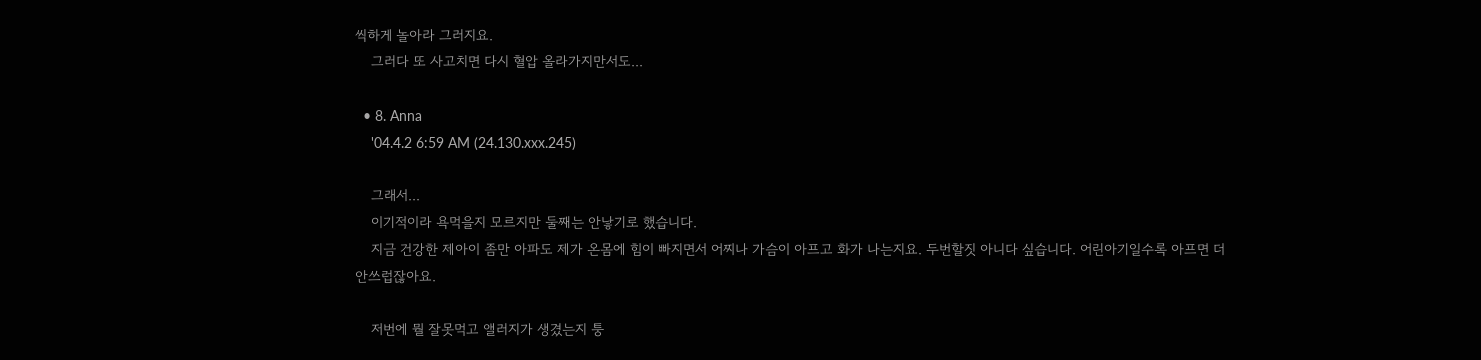씩하게 놀아라 그러지요.
    그러다 또 사고치면 다시 혈압 올라가지만서도...

  • 8. Anna
    '04.4.2 6:59 AM (24.130.xxx.245)

    그래서...
    이기적이라 욕먹을지 모르지만 둘째는 안낳기로 했습니다.
    지금 건강한 제아이 좀만 아파도 제가 온몸에 힘이 빠지면서 어찌나 가슴이 아프고 화가 나는지요. 두번할짓 아니다 싶습니다. 어린아기일수록 아프면 더 안쓰럽잖아요.

    저번에 뭘 잘못먹고 앨러지가 생겼는지 퉁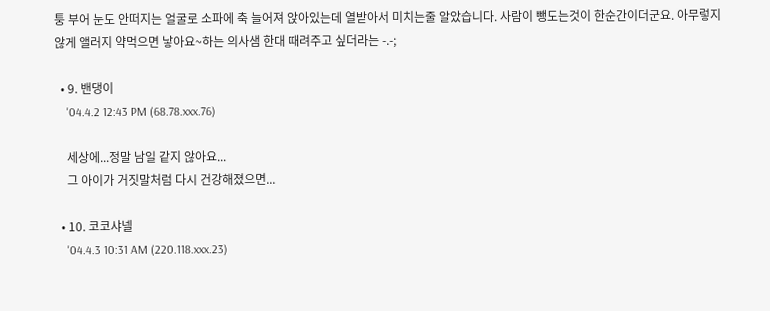퉁 부어 눈도 안떠지는 얼굴로 소파에 축 늘어져 앉아있는데 열받아서 미치는줄 알았습니다. 사람이 뺑도는것이 한순간이더군요. 아무렇지 않게 앨러지 약먹으면 낳아요~하는 의사샘 한대 때려주고 싶더라는 -.-;

  • 9. 밴댕이
    '04.4.2 12:43 PM (68.78.xxx.76)

    세상에...정말 남일 같지 않아요...
    그 아이가 거짓말처럼 다시 건강해졌으면...

  • 10. 코코샤넬
    '04.4.3 10:31 AM (220.118.xxx.23)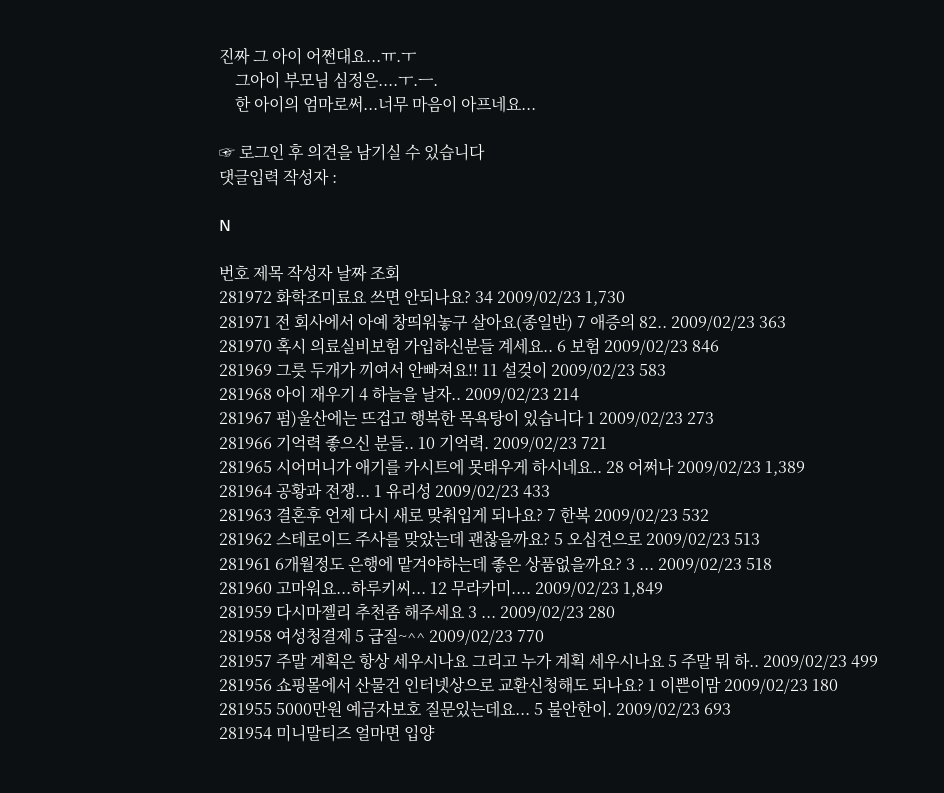진짜 그 아이 어쩐대요...ㅠ.ㅜ
    그아이 부모님 심정은....ㅜ.ㅡ.
    한 아이의 엄마로써...너무 마음이 아프네요...

☞ 로그인 후 의견을 남기실 수 있습니다
댓글입력 작성자 :

N

번호 제목 작성자 날짜 조회
281972 화학조미료요 쓰면 안되나요? 34 2009/02/23 1,730
281971 전 회사에서 아예 창띄워놓구 살아요(종일반) 7 애증의 82.. 2009/02/23 363
281970 혹시 의료실비보험 가입하신분들 계세요.. 6 보험 2009/02/23 846
281969 그릇 두개가 끼여서 안빠져요!! 11 설겆이 2009/02/23 583
281968 아이 재우기 4 하늘을 날자.. 2009/02/23 214
281967 펌)울산에는 뜨겁고 행복한 목욕탕이 있습니다 1 2009/02/23 273
281966 기억력 좋으신 분들.. 10 기억력. 2009/02/23 721
281965 시어머니가 애기를 카시트에 못태우게 하시네요.. 28 어쩌나 2009/02/23 1,389
281964 공황과 전쟁... 1 유리성 2009/02/23 433
281963 결혼후 언제 다시 새로 맞춰입게 되나요? 7 한복 2009/02/23 532
281962 스테로이드 주사를 맞았는데 괜찮을까요? 5 오십견으로 2009/02/23 513
281961 6개월정도 은행에 맡겨야하는데 좋은 상품없을까요? 3 ... 2009/02/23 518
281960 고마워요...하루키씨... 12 무라카미.... 2009/02/23 1,849
281959 다시마젤리 추천좀 해주세요 3 ... 2009/02/23 280
281958 여성청결제 5 급질~^^ 2009/02/23 770
281957 주말 계획은 항상 세우시나요 그리고 누가 계획 세우시나요 5 주말 뭐 하.. 2009/02/23 499
281956 쇼핑몰에서 산물건 인터넷상으로 교환신청해도 되나요? 1 이쁜이맘 2009/02/23 180
281955 5000만원 예금자보호 질문있는데요... 5 불안한이. 2009/02/23 693
281954 미니말티즈 얼마면 입양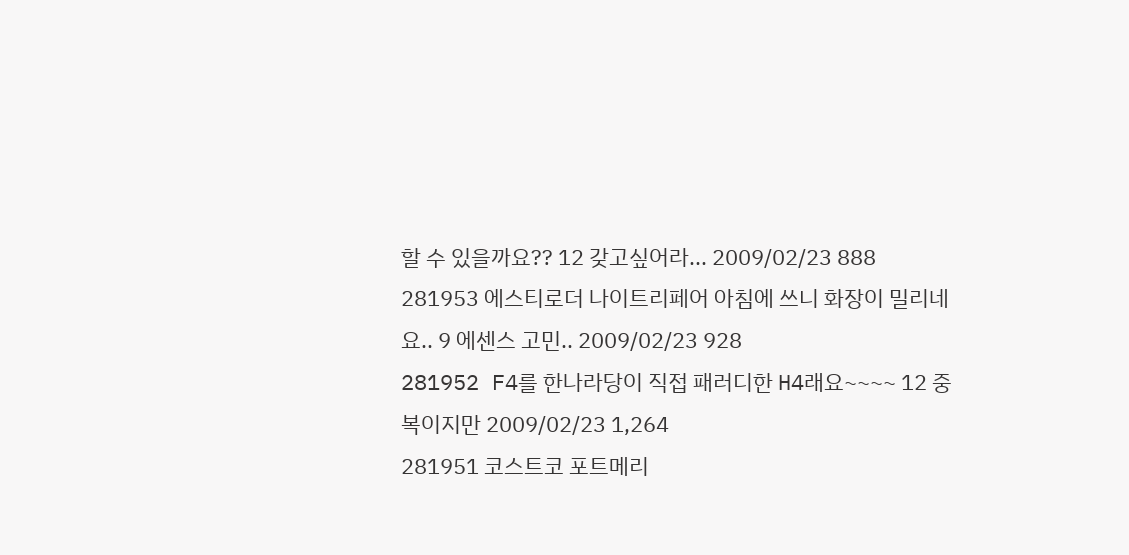할 수 있을까요?? 12 갖고싶어라... 2009/02/23 888
281953 에스티로더 나이트리페어 아침에 쓰니 화장이 밀리네요.. 9 에센스 고민.. 2009/02/23 928
281952 F4를 한나라당이 직접 패러디한 H4래요~~~~ 12 중복이지만 2009/02/23 1,264
281951 코스트코 포트메리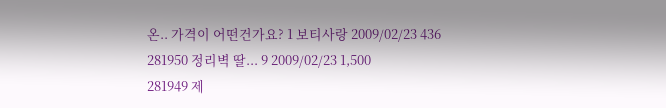온.. 가격이 어떤건가요? 1 보티사랑 2009/02/23 436
281950 정리벽 딸... 9 2009/02/23 1,500
281949 제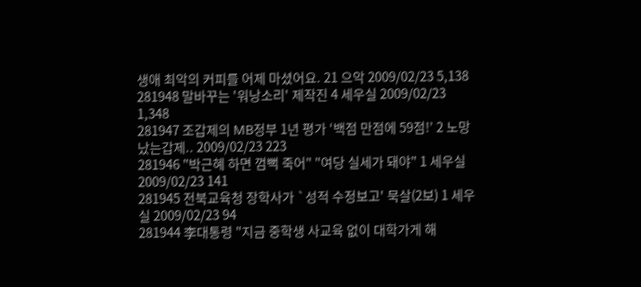생애 최악의 커피를 어제 마셨어요. 21 으악 2009/02/23 5,138
281948 말바꾸는 '워낭소리' 제작진 4 세우실 2009/02/23 1,348
281947 조갑제의 MB정부 1년 평가 ‘백점 만점에 59점!’ 2 노망났는갑제.. 2009/02/23 223
281946 "박근혜 하면 껌뻑 죽어" "여당 실세가 돼야" 1 세우실 2009/02/23 141
281945 전북교육청 장학사가 `성적 수정보고' 묵살(2보) 1 세우실 2009/02/23 94
281944 李대통령 "지금 중학생 사교육 없이 대학가게 해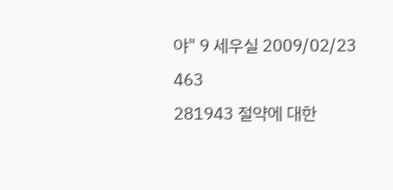야" 9 세우실 2009/02/23 463
281943 절약에 대한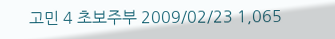고민 4 초보주부 2009/02/23 1,065